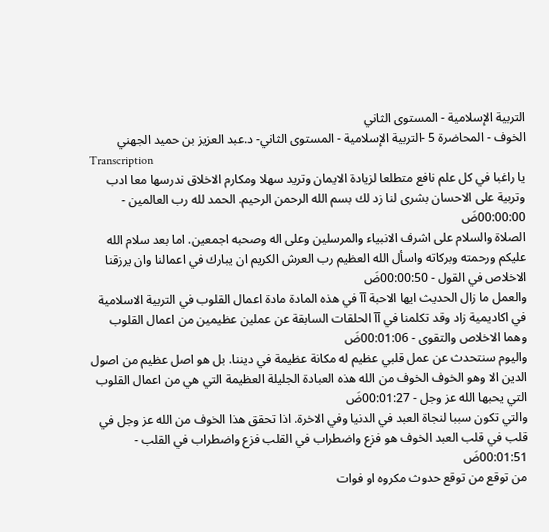التربية الإسلامية - المستوى الثاني
الخوف - المحاضرة 5 -التربية الإسلامية - المستوى الثاني- د.عبد العزيز بن حميد الجهني
Transcription
يا راغبا في كل علم نافع متطلعا لزيادة الايمان وتريد سهلا ومكارم الاخلاق ندرسها معا ادب وتربية على الاحسان بشرى لنا زد لك بسم الله الرحمن الرحيم. الحمد لله رب العالمين - 00:00:00ضَ
الصلاة والسلام على اشرف الانبياء والمرسلين وعلى اله وصحبه اجمعين. اما بعد سلام الله عليكم ورحمته وبركاته واسأل الله العظيم رب العرش الكريم ان يبارك في اعمالنا وان يرزقنا الاخلاص في القول - 00:00:50ضَ
والعمل ما زال الحديث ايها الاحبة آآ في هذه المادة مادة اعمال القلوب في التربية الاسلامية في اكاديمية زاد وقد تكلمنا في آآ الحلقات السابقة عن عملين عظيمين من اعمال القلوب وهما الاخلاص والتقوى - 00:01:06ضَ
واليوم سنتحدث عن عمل قلبي عظيم له مكانة عظيمة في ديننا. بل هو اصل عظيم من اصول الدين الا وهو الخوف الخوف من الله هذه العبادة الجليلة العظيمة التي هي من اعمال القلوب التي يحبها الله عز وجل - 00:01:27ضَ
والتي تكون سببا لنجاة العبد في الدنيا وفي الاخرة. اذا تحقق هذا الخوف من الله عز وجل في قلب في قلب العبد الخوف هو فزع واضطراب في القلب فزع واضطراب في القلب - 00:01:51ضَ
من توقع من توقع حدوث مكروه او فوات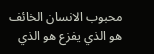محبوب الانسان الخائف هو الذي يفزع هو الذي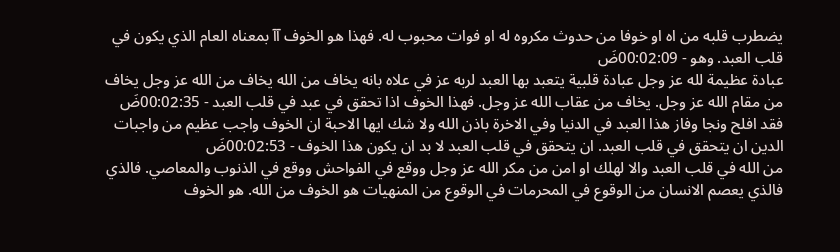يضطرب قلبه من اه او خوفا من حدوث مكروه له او فوات محبوب له. فهذا هو الخوف آآ بمعناه العام الذي يكون في قلب العبد. وهو - 00:02:09ضَ
عبادة عظيمة لله عز وجل عبادة قلبية يتعبد بها العبد لربه عز في علاه بانه يخاف من الله يخاف من الله عز وجل يخاف من مقام الله عز وجل. يخاف من عقاب الله عز وجل. فهذا الخوف اذا تحقق في عبد في قلب العبد - 00:02:35ضَ
فقد افلح ونجا وفاز هذا العبد في الدنيا وفي الاخرة باذن الله ولا شك ايها الاحبة ان الخوف واجب عظيم من واجبات الدين ان يتحقق في قلب العبد. ان يتحقق في قلب العبد لا بد ان يكون هذا الخوف - 00:02:53ضَ
من الله في قلب العبد والا لهلك او امن من مكر الله عز وجل ووقع في الفواحش ووقع في الذنوب والمعاصي. فالذي فالذي يعصم الانسان من الوقوع في المحرمات في الوقوع من المنهيات هو الخوف من الله. هو الخوف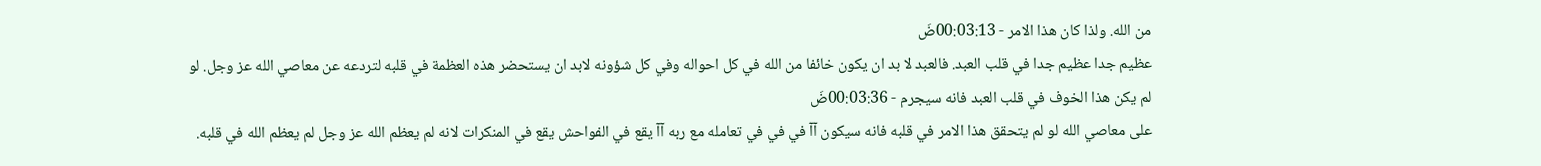من الله. ولذا كان هذا الامر - 00:03:13ضَ
عظيم جدا عظيم جدا في قلب العبد. فالعبد لا بد ان يكون خائفا من الله في كل احواله وفي كل شؤونه لابد ان يستحضر هذه العظمة في قلبه لتردعه عن معاصي الله عز وجل. لو لم يكن هذا الخوف في قلب العبد فانه سيجرم - 00:03:36ضَ
على معاصي الله لو لم يتحقق هذا الامر في قلبه فانه سيكون آآ في في في تعامله مع ربه آآ يقع في الفواحش يقع في المنكرات لانه لم يعظم الله عز وجل لم يعظم الله في قلبه.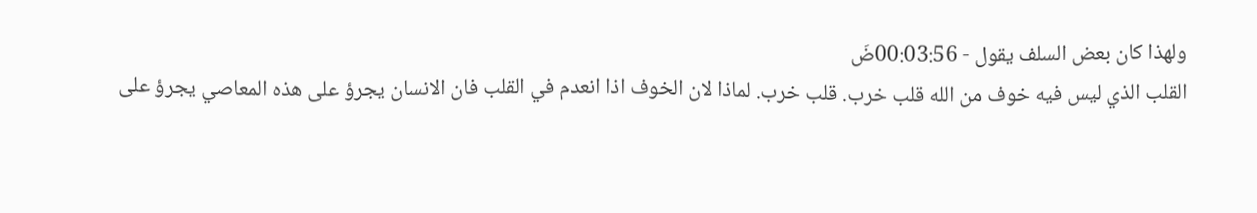ولهذا كان بعض السلف يقول - 00:03:56ضَ
القلب الذي ليس فيه خوف من الله قلب خرب. قلب خرب. لماذا لان الخوف اذا انعدم في القلب فان الانسان يجرؤ على هذه المعاصي يجرؤ على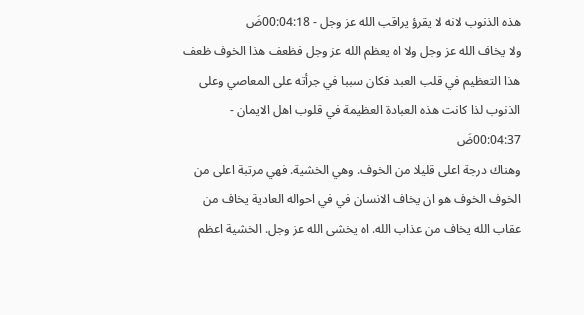هذه الذنوب لانه لا يقرؤ يراقب الله عز وجل - 00:04:18ضَ
ولا يخاف الله عز وجل ولا اه يعظم الله عز وجل فظعف هذا الخوف ظعف هذا التعظيم في قلب العبد فكان سببا في جرأته على المعاصي وعلى الذنوب لذا كانت هذه العبادة العظيمة في قلوب اهل الايمان - 00:04:37ضَ
وهناك درجة اعلى قليلا من الخوف. وهي الخشية. فهي مرتبة اعلى من الخوف الخوف هو ان يخاف الانسان في في احواله العادية يخاف من عقاب الله يخاف من عذاب الله. اه يخشى الله عز وجل. الخشية اعظم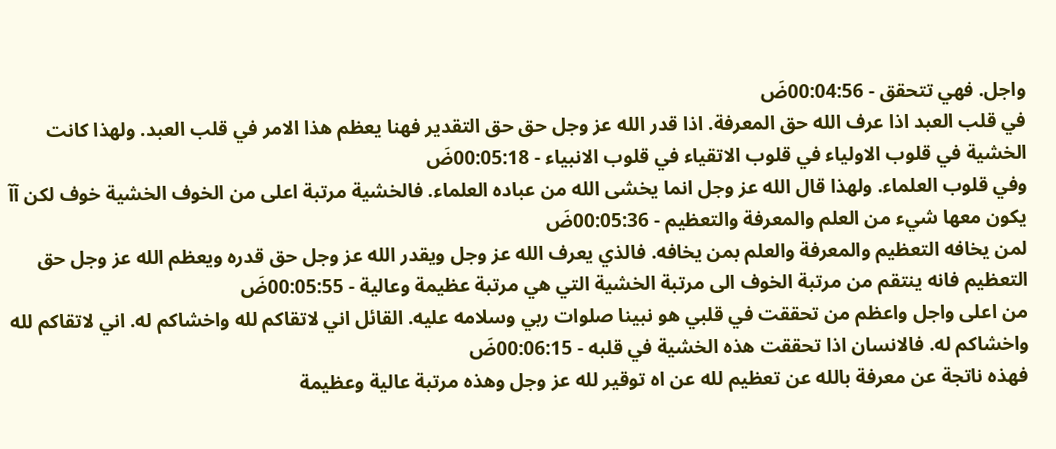واجل. فهي تتحقق - 00:04:56ضَ
في قلب العبد اذا عرف الله حق المعرفة. اذا قدر الله عز وجل حق حق التقدير فهنا يعظم هذا الامر في قلب العبد. ولهذا كانت الخشية في قلوب الاولياء في قلوب الاتقياء في قلوب الانبياء - 00:05:18ضَ
وفي قلوب العلماء. ولهذا قال الله عز وجل انما يخشى الله من عباده العلماء. فالخشية مرتبة اعلى من الخوف الخشية خوف لكن آآ يكون معها شيء من العلم والمعرفة والتعظيم - 00:05:36ضَ
لمن يخافه التعظيم والمعرفة والعلم بمن يخافه. فالذي يعرف الله عز وجل ويقدر الله عز وجل حق قدره ويعظم الله عز وجل حق التعظيم فانه ينتقم من مرتبة الخوف الى مرتبة الخشية التي هي مرتبة عظيمة وعالية - 00:05:55ضَ
من اعلى واجل واعظم من تحققت في قلبي هو نبينا صلوات ربي وسلامه عليه. القائل اني لاتقاكم لله واخشاكم له. اني لاتقاكم لله واخشاكم له. فالانسان اذا تحققت هذه الخشية في قلبه - 00:06:15ضَ
فهذه ناتجة عن معرفة بالله عن تعظيم لله عن اه توقير لله عز وجل وهذه مرتبة عالية وعظيمة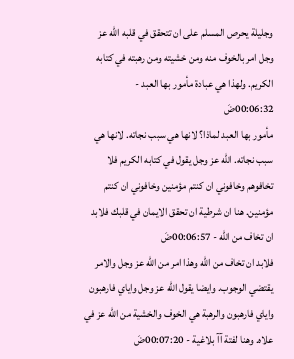وجليلة يحرص المسلم على ان تتحقق في قلبه الله عز وجل امر بالخوف منه ومن خشيته ومن رهبته في كتابه الكريم. ولهذا هي عبادة مأمور بها العبد - 00:06:32ضَ
مأمور بها العبد لماذا؟ لانها هي سبب نجاته. لانها هي سبب نجاته. الله عز وجل يقول في كتابه الكريم فلا تخافوهم وخافوني ان كنتم مؤمنين وخافوني ان كنتم مؤمنين. هنا ان شرطية ان تحقق الايمان في قلبك فلابد ان تخاف من الله - 00:06:57ضَ
فلابد ان تخاف من الله وهذا امر من الله عز وجل والامر يقتضي الوجوب. وايضا يقول الله عز وجل واياي فارهبون واياي فارهبون والرهبة هي الخوف والخشية من الله عز في علاه. وهنا لفتة آآ بلاغية - 00:07:20ضَ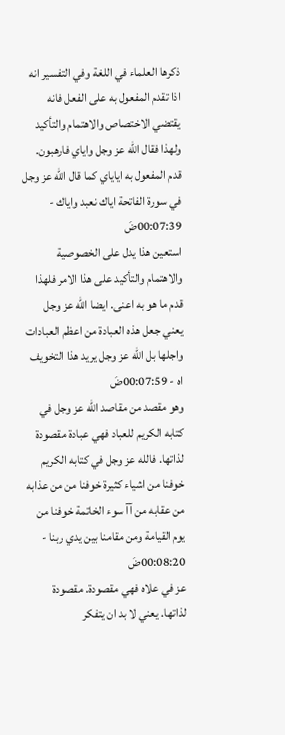ذكرها العلماء في اللغة وفي التفسير انه اذا تقدم المفعول به على الفعل فانه يقتضي الاختصاص والاهتمام والتأكيد ولهذا فقال الله عز وجل واياي فارهبون. قدم المفعول به اياياي كما قال الله عز وجل في سورة الفاتحة اياك نعبد واياك - 00:07:39ضَ
استعين هذا يدل على الخصوصية والاهتمام والتأكيد على هذا الامر فلهذا قدم ما هو به اعنى. ايضا الله عز وجل يعني جعل هذه العبادة من اعظم العبادات واجلها بل الله عز وجل يريد هذا التخويف اه - 00:07:59ضَ
وهو مقصد من مقاصد الله عز وجل في كتابه الكريم للعباد فهي عبادة مقصودة لذاتها. فالله عز وجل في كتابه الكريم خوفنا من اشياء كثيرة خوفنا من من عذابه من عقابه من آآ سوء الخاتمة خوفنا من يوم القيامة ومن مقامنا بين يدي ربنا - 00:08:20ضَ
عز في علاه فهي مقصودة. مقصودة لذاتها. يعني لا بد ان يتفكر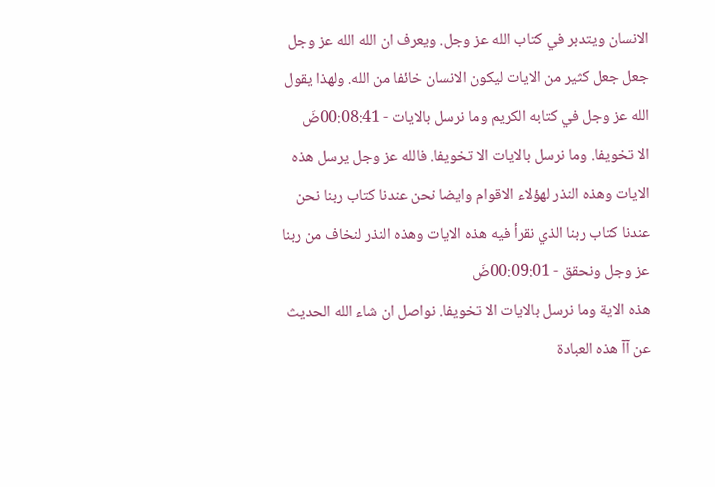الانسان ويتدبر في كتاب الله عز وجل. ويعرف ان الله الله عز وجل جعل جعل كثير من الايات ليكون الانسان خائفا من الله. ولهذا يقول الله عز وجل في كتابه الكريم وما نرسل بالايات - 00:08:41ضَ
الا تخويفا. وما نرسل بالايات الا تخويفا. فالله عز وجل يرسل هذه الايات وهذه النذر لهؤلاء الاقوام وايضا نحن عندنا كتاب ربنا نحن عندنا كتاب ربنا الذي نقرأ فيه هذه الايات وهذه النذر لنخاف من ربنا عز وجل ونحقق - 00:09:01ضَ
هذه الاية وما نرسل بالايات الا تخويفا. نواصل ان شاء الله الحديث عن آآ هذه العبادة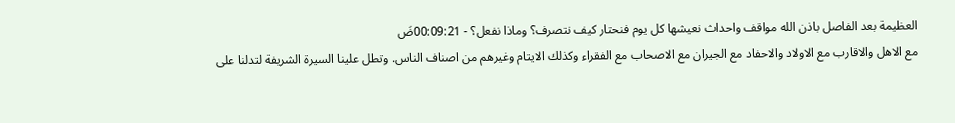العظيمة بعد الفاصل باذن الله مواقف واحداث نعيشها كل يوم فنحتار كيف نتصرف؟ وماذا نفعل؟ - 00:09:21ضَ
مع الاهل والاقارب مع الاولاد والاحفاد مع الجيران مع الاصحاب مع الفقراء وكذلك الايتام وغيرهم من اصناف الناس. وتطل علينا السيرة الشريفة لتدلنا على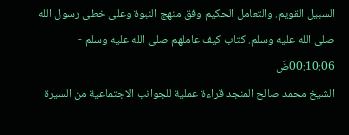السبيل القويم. والتعامل الحكيم وفق منهج النبوة وعلى خطى رسول الله صلى الله عليه وسلم. كتاب كيف عاملهم صلى الله عليه وسلم - 00:10:06ضَ
الشيخ محمد صالح المنجد قراءة عملية للجوانب الاجتماعية من السيرة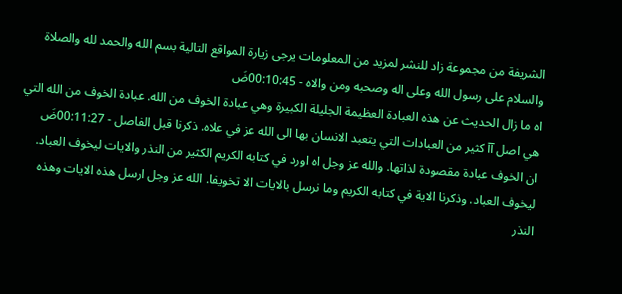الشريفة من مجموعة زاد للنشر لمزيد من المعلومات يرجى زيارة المواقع التالية بسم الله والحمد لله والصلاة والسلام على رسول الله وعلى اله وصحبه ومن والاه - 00:10:45ضَ
اه ما زال الحديث عن هذه العبادة العظيمة الجليلة الكبيرة وهي عبادة الخوف من الله. عبادة الخوف من الله التي هي اصل آآ كثير من العبادات التي يتعبد الانسان بها الى الله عز في علاه. ذكرنا قبل الفاصل - 00:11:27ضَ
ان الخوف عبادة مقصودة لذاتها. والله عز وجل اه اورد في كتابه الكريم الكثير من النذر والايات ليخوف العباد. ليخوف العباد. وذكرنا الاية في كتابه الكريم وما نرسل بالايات الا تخويفا. الله عز وجل ارسل هذه الايات وهذه النذر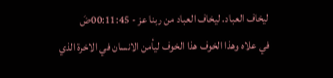ليخاف العباد. ليخاف العباد من ربنا عز - 00:11:45ضَ
في علاه وهذا الخوف هذا الخوف ليأمن الانسان في الاخرة الذي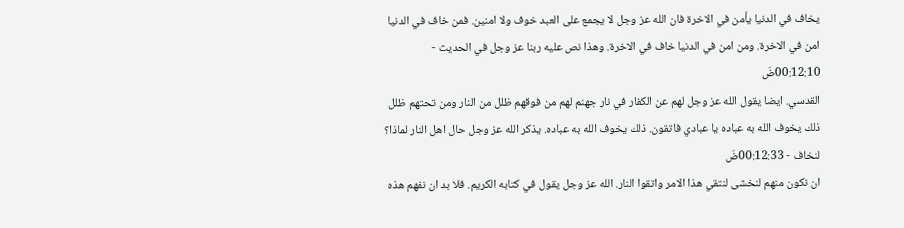يخاف في الدنيا يأمن في الاخرة فان الله عز وجل لا يجمع على العبد خوف ولا امنين. فمن خاف في الدنيا امن في الاخرة. ومن امن في الدنيا خاف في الاخرة. وهذا نص عليه ربنا عز وجل في الحديث - 00:12:10ضَ
القدسي. ايضا يقول الله عز وجل لهم عن الكفار في نار جهنم لهم من فوقهم ظلل من النار ومن تحتهم ظلل ذلك يخوف الله به عباده يا عبادي فاتقون. ذلك يخوف الله به عباده. يذكر الله عز وجل حال اهل النار لماذا؟ لنخاف - 00:12:33ضَ
ان نكون منهم لنخشى لنتقي هذا الامر واتقوا النار. الله عز وجل يقول في كتابه الكريم. فلا بد ان نفهم هذه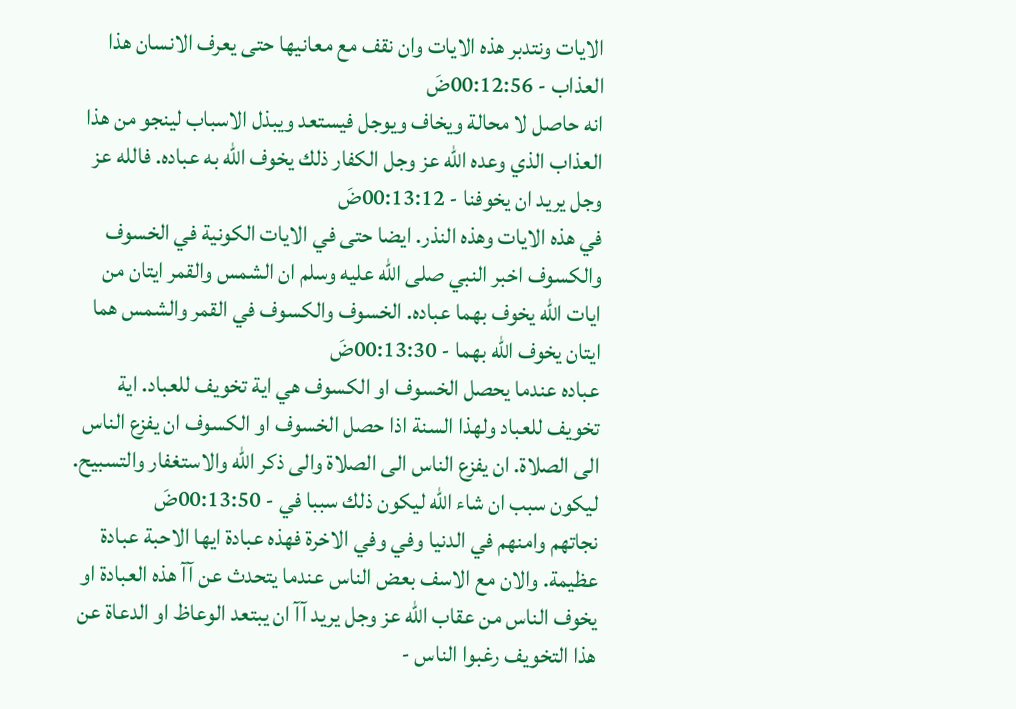الايات ونتدبر هذه الايات وان نقف مع معانيها حتى يعرف الانسان هذا العذاب - 00:12:56ضَ
انه حاصل لا محالة ويخاف ويوجل فيستعد ويبذل الاسباب لينجو من هذا العذاب الذي وعده الله عز وجل الكفار ذلك يخوف الله به عباده. فالله عز وجل يريد ان يخوفنا - 00:13:12ضَ
في هذه الايات وهذه النذر. ايضا حتى في الايات الكونية في الخسوف والكسوف اخبر النبي صلى الله عليه وسلم ان الشمس والقمر ايتان من ايات الله يخوف بهما عباده. الخسوف والكسوف في القمر والشمس هما ايتان يخوف الله بهما - 00:13:30ضَ
عباده عندما يحصل الخسوف او الكسوف هي اية تخويف للعباد. اية تخويف للعباد ولهذا السنة اذا حصل الخسوف او الكسوف ان يفزع الناس الى الصلاة. ان يفزع الناس الى الصلاة والى ذكر الله والاستغفار والتسبيح. ليكون سبب ان شاء الله ليكون ذلك سببا في - 00:13:50ضَ
نجاتهم وامنهم في الدنيا وفي وفي الاخرة فهذه عبادة ايها الاحبة عبادة عظيمة. والان مع الاسف بعض الناس عندما يتحدث عن آآ هذه العبادة او يخوف الناس من عقاب الله عز وجل يريد آآ ان يبتعد الوعاظ او الدعاة عن هذا التخويف رغبوا الناس -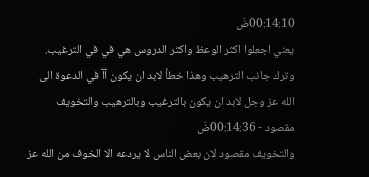00:14:10ضَ
يعني اجعلوا اكثر الوعظ واكثر الدروس هي في في الترغيب. وترك جانب الترهيب وهذا خطأ لابد ان يكون آآ في الدعوة الى الله عز وجل لابد ان يكون بالترغيب وبالترهيب والتخويف مقصود - 00:14:36ضَ
والتخويف مقصود لان بعض الناس لا يردعه الا الخوف من الله عز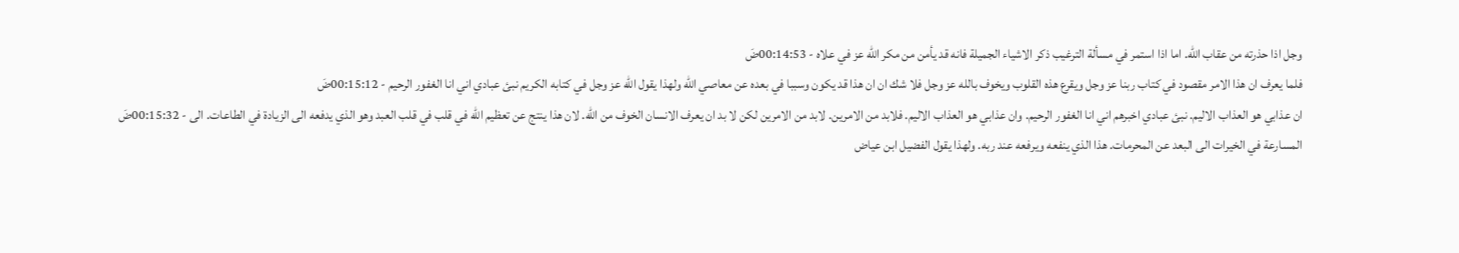وجل اذا حذرته من عقاب الله. اما اذا استمر في مسألة الترغيب ذكر الاشياء الجميلة فانه قد يأمن من مكر الله عز في علاه - 00:14:53ضَ
فلما يعرف ان هذا الامر مقصود في كتاب ربنا عز وجل ويقرع هذه القلوب ويخوف بالله عز وجل فلا شك ان ان هذا قد يكون وسببا في بعده عن معاصي الله ولهذا يقول الله عز وجل في كتابه الكريم نبئ عبادي اني انا الغفور الرحيم - 00:15:12ضَ
ان عذابي هو العذاب الاليم. نبئ عبادي اخبرهم اني انا الغفور الرحيم. وان عذابي هو العذاب الاليم. فلابد من الامرين. لابد من الامرين لكن لا بد ان يعرف الانسان الخوف من الله. لان هذا ينتج عن تعظيم الله في قلب في قلب العبد وهو الذي يدفعه الى الزيادة في الطاعات. الى - 00:15:32ضَ
المسارعة في الخيرات الى البعد عن المحرمات. هذا الذي ينفعه ويرفعه عند ربه. ولهذا يقول الفضيل ابن عياض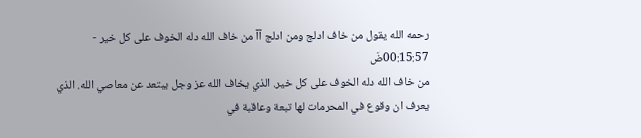رحمه الله يقول من خاف ادلج ومن ادلج آآ من خاف الله دله الخوف على كل خير - 00:15:57ضَ
من خاف الله دله الخوف على كل خير. الذي يخاف الله عز وجل يبتعد عن معاصي الله. الذي يعرف ان وقوع في المحرمات لها تبعة وعاقبة في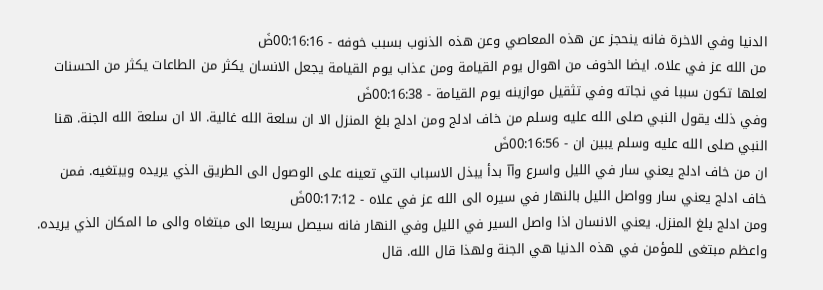الدنيا وفي الاخرة فانه ينحجز عن هذه المعاصي وعن هذه الذنوب بسبب خوفه - 00:16:16ضَ
من الله عز في علاه. ايضا الخوف من اهوال يوم القيامة ومن عذاب يوم القيامة يجعل الانسان يكثر من الطاعات يكثر من الحسنات لعلها تكون سببا في نجاته وفي تثقيل موازينه يوم القيامة - 00:16:38ضَ
وفي ذلك يقول النبي صلى الله عليه وسلم من خاف ادلج ومن ادلج بلغ المنزل الا ان سلعة الله غالية. الا ان سلعة الله الجنة. هنا النبي صلى الله عليه وسلم يبين ان - 00:16:56ضَ
ان من خاف ادلج يعني سار في الليل واسرع وآآ بدأ يبذل الاسباب التي تعينه على الوصول الى الطريق الذي يريده ويبتغيه. فمن خاف ادلج يعني سار وواصل الليل بالنهار في سيره الى الله عز في علاه - 00:17:12ضَ
ومن ادلج بلغ المنزل. يعني الانسان اذا واصل السير في الليل وفي النهار فانه سيصل سريعا الى مبتغاه والى ما المكان الذي يريده. واعظم مبتغى للمؤمن في هذه الدنيا هي الجنة ولهذا قال الله. قال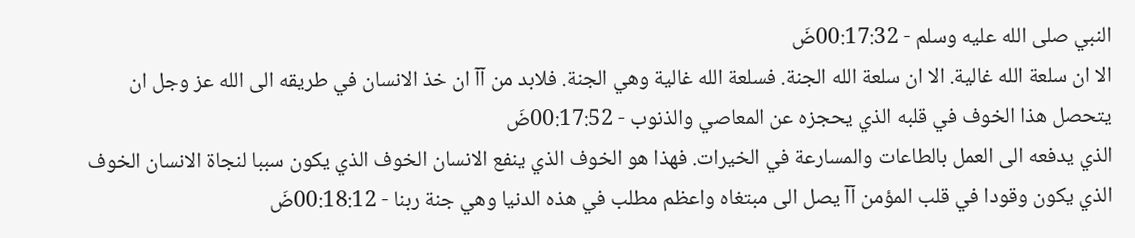النبي صلى الله عليه وسلم - 00:17:32ضَ
الا ان سلعة الله غالية. الا ان سلعة الله الجنة. فسلعة الله غالية وهي الجنة. فلابد من آآ ان خذ الانسان في طريقه الى الله عز وجل ان يتحصل هذا الخوف في قلبه الذي يحجزه عن المعاصي والذنوب - 00:17:52ضَ
الذي يدفعه الى العمل بالطاعات والمسارعة في الخيرات. فهذا هو الخوف الذي ينفع الانسان الخوف الذي يكون سببا لنجاة الانسان الخوف الذي يكون وقودا في قلب المؤمن آآ يصل الى مبتغاه واعظم مطلب في هذه الدنيا وهي جنة ربنا - 00:18:12ضَ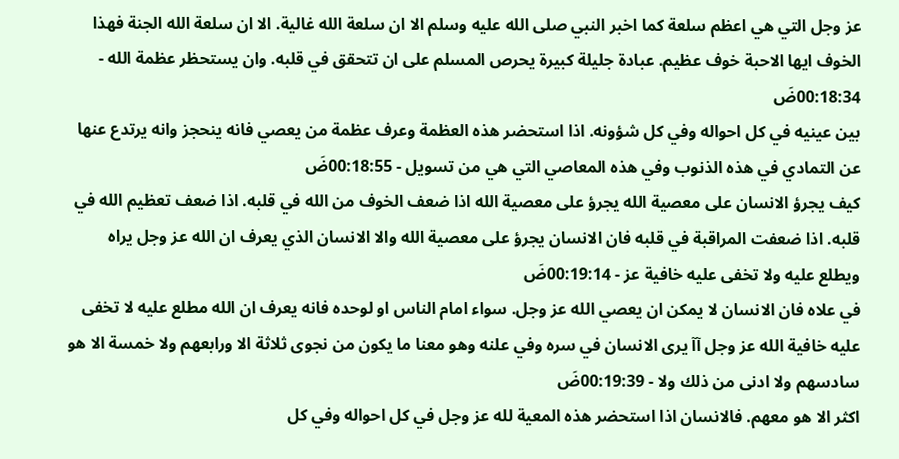عز وجل التي هي اعظم سلعة كما اخبر النبي صلى الله عليه وسلم الا ان سلعة الله غالية. الا ان سلعة الله الجنة فهذا الخوف ايها الاحبة خوف عظيم. عبادة جليلة كبيرة يحرص المسلم على ان تتحقق في قلبه. وان يستحظر عظمة الله - 00:18:34ضَ
بين عينيه في كل احواله وفي كل شؤونه. اذا استحضر هذه العظمة وعرف عظمة من يعصي فانه ينحجز وانه يرتدع عنها عن التمادي في هذه الذنوب وفي هذه المعاصي التي هي من تسويل - 00:18:55ضَ
كيف يجرؤ الانسان على معصية الله يجرؤ على معصية الله اذا ضعف الخوف من الله في قلبه. اذا ضعف تعظيم الله في قلبه. اذا ضعفت المراقبة في قلبه فان الانسان يجرؤ على معصية الله والا الانسان الذي يعرف ان الله عز وجل يراه ويطلع عليه ولا تخفى عليه خافية عز - 00:19:14ضَ
في علاه فان الانسان لا يمكن ان يعصي الله عز وجل. سواء امام الناس او لوحده فانه يعرف ان الله مطلع عليه لا تخفى عليه خافية الله عز وجل آآ يرى الانسان في سره وفي علنه وهو معنا ما يكون من نجوى ثلاثة الا ورابعهم ولا خمسة الا هو سادسهم ولا ادنى من ذلك ولا - 00:19:39ضَ
اكثر الا هو معهم. فالانسان اذا استحضر هذه المعية لله عز وجل في كل احواله وفي كل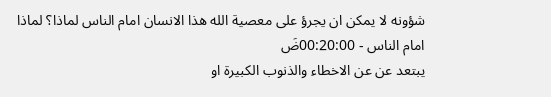شؤونه لا يمكن ان يجرؤ على معصية الله هذا الانسان امام الناس لماذا؟ لماذا امام الناس - 00:20:00ضَ
يبتعد عن عن الاخطاء والذنوب الكبيرة او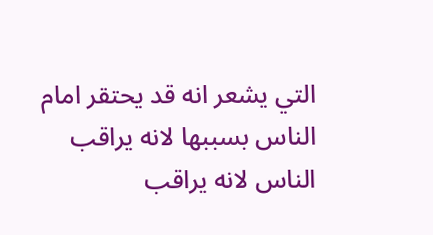التي يشعر انه قد يحتقر امام الناس بسببها لانه يراقب الناس لانه يراقب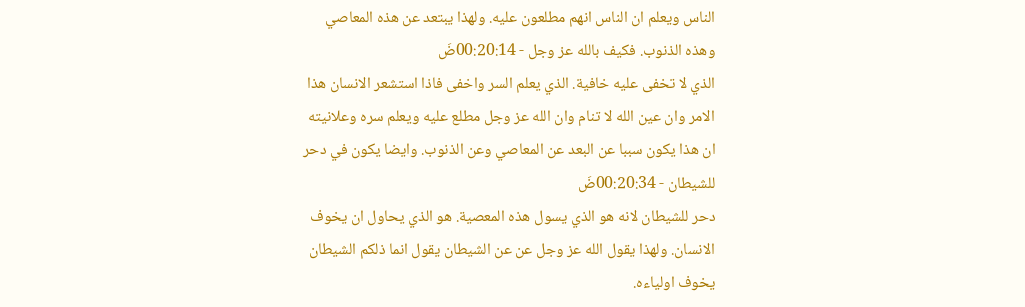الناس ويعلم ان الناس انهم مطلعون عليه. ولهذا يبتعد عن هذه المعاصي وهذه الذنوب. فكيف بالله عز وجل - 00:20:14ضَ
الذي لا تخفى عليه خافية. الذي يعلم السر واخفى فاذا استشعر الانسان هذا الامر وان عين الله لا تنام وان الله عز وجل مطلع عليه ويعلم سره وعلانيته ان هذا يكون سببا عن البعد عن المعاصي وعن الذنوب. وايضا يكون في دحر للشيطان - 00:20:34ضَ
دحر للشيطان لانه هو الذي يسول هذه المعصية. هو الذي يحاول ان يخوف الانسان. ولهذا يقول الله عز وجل عن عن الشيطان يقول انما ذلكم الشيطان يخوف اولياءه.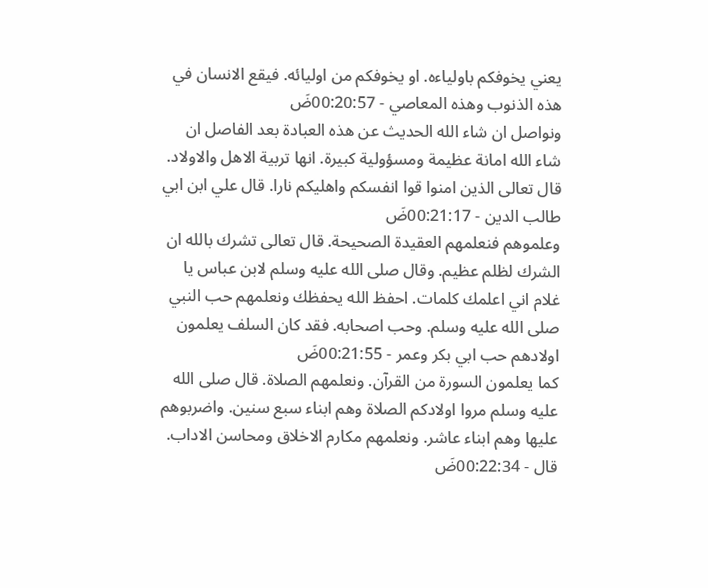يعني يخوفكم باولياءه. او يخوفكم من اوليائه. فيقع الانسان في هذه الذنوب وهذه المعاصي - 00:20:57ضَ
ونواصل ان شاء الله الحديث عن هذه العبادة بعد الفاصل ان شاء الله امانة عظيمة ومسؤولية كبيرة. انها تربية الاهل والاولاد. قال تعالى الذين امنوا قوا انفسكم واهليكم نارا. قال علي ابن ابي طالب الدين - 00:21:17ضَ
وعلموهم فنعلمهم العقيدة الصحيحة. قال تعالى تشرك بالله ان الشرك لظلم عظيم. وقال صلى الله عليه وسلم لابن عباس يا غلام اني اعلمك كلمات. احفظ الله يحفظك ونعلمهم حب النبي صلى الله عليه وسلم. وحب اصحابه. فقد كان السلف يعلمون اولادهم حب ابي بكر وعمر - 00:21:55ضَ
كما يعلمون السورة من القرآن. ونعلمهم الصلاة. قال صلى الله عليه وسلم مروا اولادكم الصلاة وهم ابناء سبع سنين. واضربوهم عليها وهم ابناء عاشر. ونعلمهم مكارم الاخلاق ومحاسن الاداب. قال - 00:22:34ضَ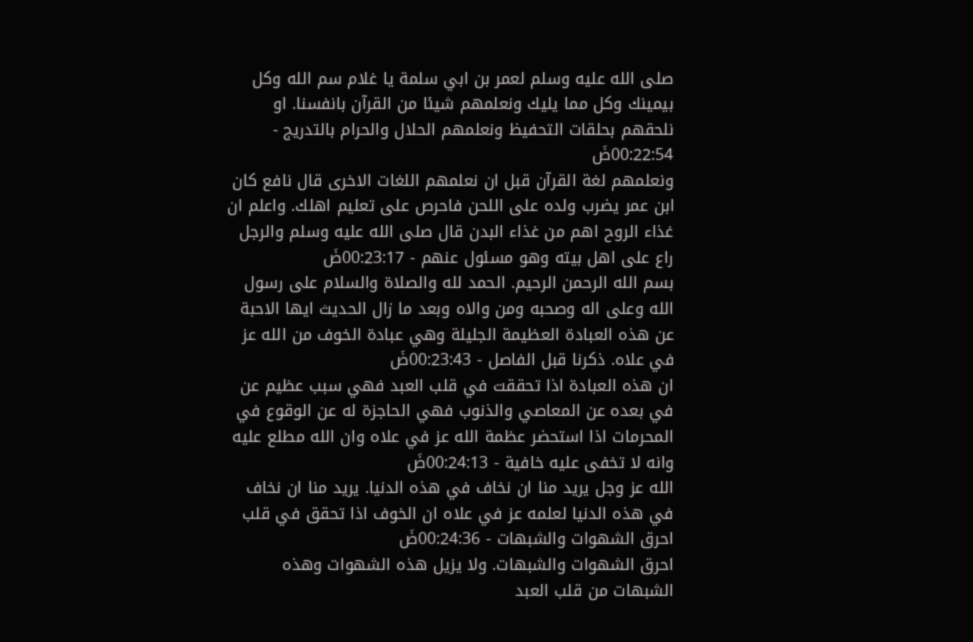صلى الله عليه وسلم لعمر بن ابي سلمة يا غلام سم الله وكل بيمينك وكل مما يليك ونعلمهم شيئا من القرآن بانفسنا. او نلحقهم بحلقات التحفيظ ونعلمهم الحلال والحرام بالتدريج - 00:22:54ضَ
ونعلمهم لغة القرآن قبل ان نعلمهم اللغات الاخرى قال نافع كان ابن عمر يضرب ولده على اللحن فاحرص على تعليم اهلك. واعلم ان غذاء الروح اهم من غذاء البدن قال صلى الله عليه وسلم والرجل راع على اهل بيته وهو مسئول عنهم - 00:23:17ضَ
بسم الله الرحمن الرحيم. الحمد لله والصلاة والسلام على رسول الله وعلى اله وصحبه ومن والاه وبعد ما زال الحديث ايها الاحبة عن هذه العبادة العظيمة الجليلة وهي عبادة الخوف من الله عز في علاه. ذكرنا قبل الفاصل - 00:23:43ضَ
ان هذه العبادة اذا تحققت في قلب العبد فهي سبب عظيم عن في بعده عن المعاصي والذنوب فهي الحاجزة له عن الوقوع في المحرمات اذا استحضر عظمة الله عز في علاه وان الله مطلع عليه وانه لا تخفى عليه خافية - 00:24:13ضَ
الله عز وجل يريد منا ان نخاف في هذه الدنيا. يريد منا ان نخاف في هذه الدنيا لعلمه عز في علاه ان الخوف اذا تحقق في قلب احرق الشهوات والشبهات - 00:24:36ضَ
احرق الشهوات والشبهات. ولا يزيل هذه الشهوات وهذه الشبهات من قلب العبد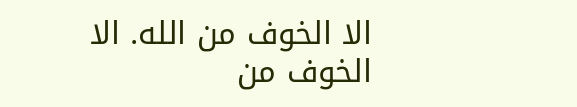الا الخوف من الله. الا الخوف من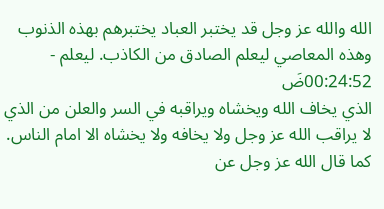الله والله عز وجل قد يختبر العباد يختبرهم بهذه الذنوب وهذه المعاصي ليعلم الصادق من الكاذب. ليعلم - 00:24:52ضَ
الذي يخاف الله ويخشاه ويراقبه في السر والعلن من الذي لا يراقب الله عز وجل ولا يخافه ولا يخشاه الا امام الناس. كما قال الله عز وجل عن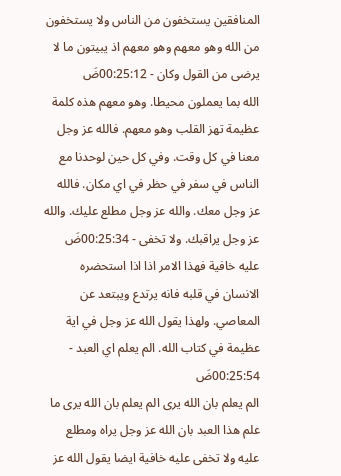المنافقين يستخفون من الناس ولا يستخفون من الله وهو معهم وهو معهم اذ يبيتون ما لا يرضى من القول وكان - 00:25:12ضَ
الله بما يعملون محيطا. وهو معهم هذه كلمة عظيمة تهز القلب وهو معهم. فالله عز وجل معنا في كل وقت. وفي كل حين لوحدنا مع الناس في سفر في حظر في اي مكان. فالله عز وجل معك. والله عز وجل مطلع عليك. والله عز وجل يراقبك. ولا تخفى - 00:25:34ضَ
عليه خافية فهذا الامر اذا اذا استحضره الانسان في قلبه فانه يرتدع ويبتعد عن المعاصي. ولهذا يقول الله عز وجل في اية عظيمة في كتاب الله. الم يعلم اي العبد - 00:25:54ضَ
الم يعلم بان الله يرى الم يعلم بان الله يرى ما علم هذا العبد بان الله عز وجل يراه ومطلع عليه ولا تخفى عليه خافية ايضا يقول الله عز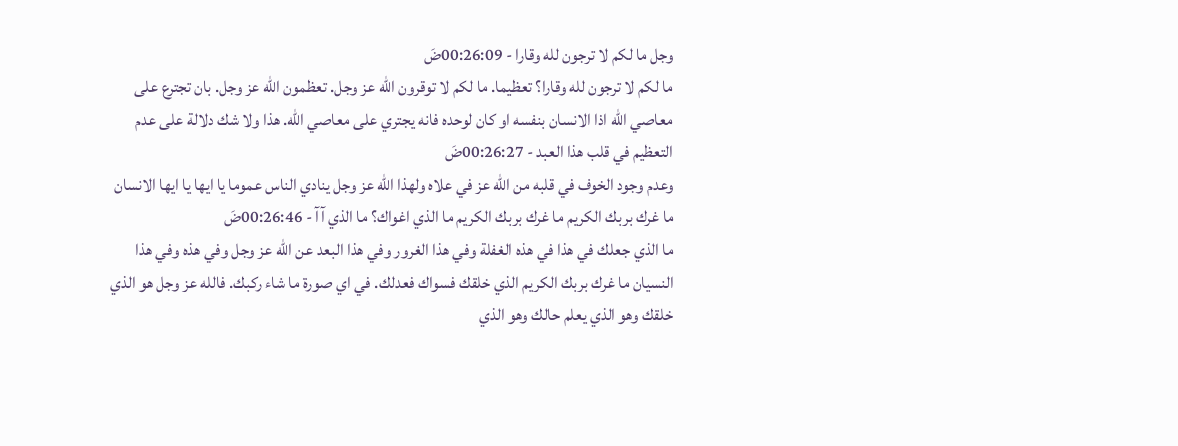وجل ما لكم لا ترجون لله وقارا - 00:26:09ضَ
ما لكم لا ترجون لله وقارا؟ تعظيما. ما لكم لا توقرون الله عز وجل. تعظمون الله عز وجل. بان تجترع على معاصي الله اذا الانسان بنفسه او كان لوحده فانه يجتري على معاصي الله. هذا ولا شك دلالة على عدم التعظيم في قلب هذا العبد - 00:26:27ضَ
وعدم وجود الخوف في قلبه من الله عز في علاه ولهذا الله عز وجل ينادي الناس عموما يا ايها يا ايها الانسان ما غرك بربك الكريم ما غرك بربك الكريم ما الذي اغواك؟ ما الذي آآ - 00:26:46ضَ
ما الذي جعلك في هذا في هذه الغفلة وفي هذا الغرور وفي هذا البعد عن الله عز وجل وفي هذه وفي هذا النسيان ما غرك بربك الكريم الذي خلقك فسواك فعدلك. في اي صورة ما شاء ركبك. فالله عز وجل هو الذي خلقك وهو الذي يعلم حالك وهو الذي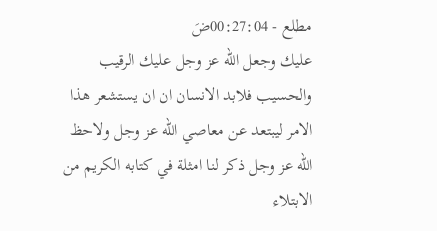مطلع - 00:27:04ضَ
عليك وجعل الله عز وجل عليك الرقيب والحسيب فلابد الانسان ان ان يستشعر هذا الامر ليبتعد عن معاصي الله عز وجل ولاحظ الله عز وجل ذكر لنا امثلة في كتابه الكريم من الابتلاء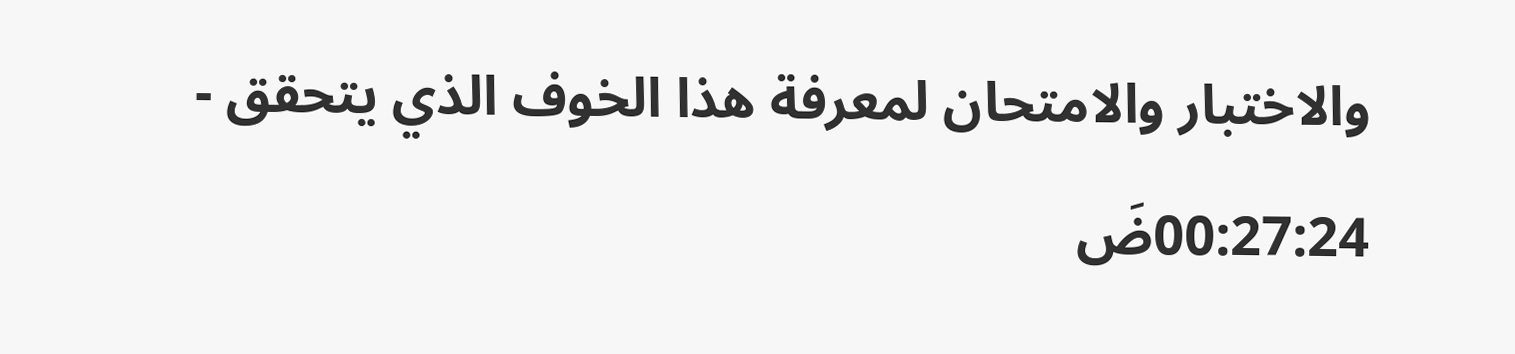والاختبار والامتحان لمعرفة هذا الخوف الذي يتحقق - 00:27:24ضَ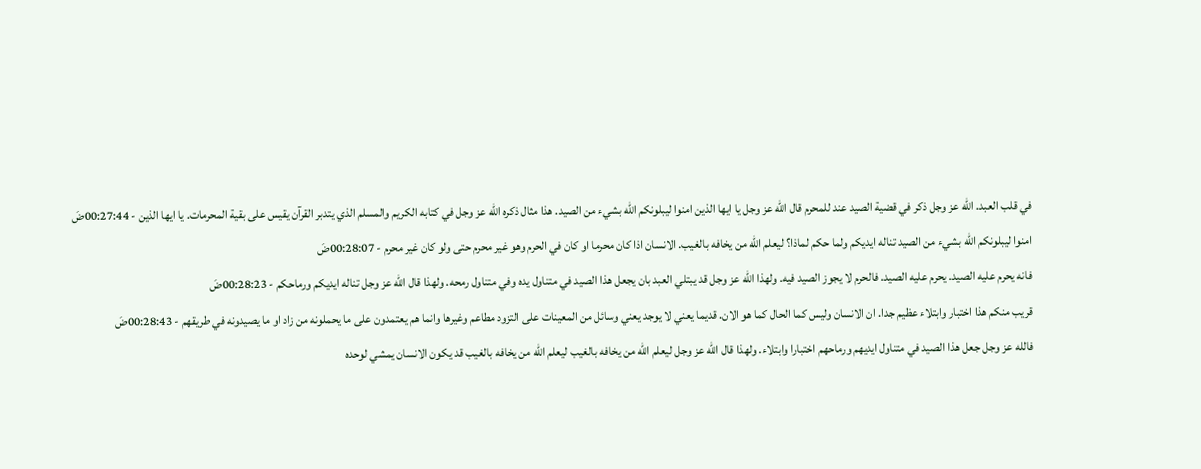في قلب العبد. الله عز وجل ذكر في قضية الصيد عند للمحرم قال الله عز وجل يا ايها الذين امنوا ليبلونكم الله بشيء من الصيد. هذا مثال ذكره الله عز وجل في كتابه الكريم والمسلم الذي يتدبر القرآن يقيس على بقية المحرمات. يا ايها الذين - 00:27:44ضَ
امنوا ليبلونكم الله بشيء من الصيد تناله ايديكم ولما حكم لماذا؟ ليعلم الله من يخافه بالغيب. الانسان اذا كان محرما او كان في الحرم وهو غير محرم حتى ولو كان غير محرم - 00:28:07ضَ
فانه يحرم عليه الصيد. يحرم عليه الصيد. فالحرم لا يجوز الصيد فيه. ولهذا الله عز وجل قد يبتلي العبد بان يجعل هذا الصيد في متناول يده وفي متناول رمحه. ولهذا قال الله عز وجل تناله ايديكم ورماحكم - 00:28:23ضَ
قريب منكم هذا اختبار وابتلاء عظيم جدا. ان الانسان وليس كما الحال كما هو الان. قديما يعني لا يوجد يعني وسائل من المعينات على التزود مطاعم وغيرها وانما هم يعتمدون على ما يحملونه من زاد او ما يصيدونه في طريقهم - 00:28:43ضَ
فالله عز وجل جعل هذا الصيد في متناول ايديهم ورماحهم اختبارا وابتلاء. ولهذا قال الله عز وجل ليعلم الله من يخافه بالغيب ليعلم الله من يخافه بالغيب قد يكون الانسان يمشي لوحده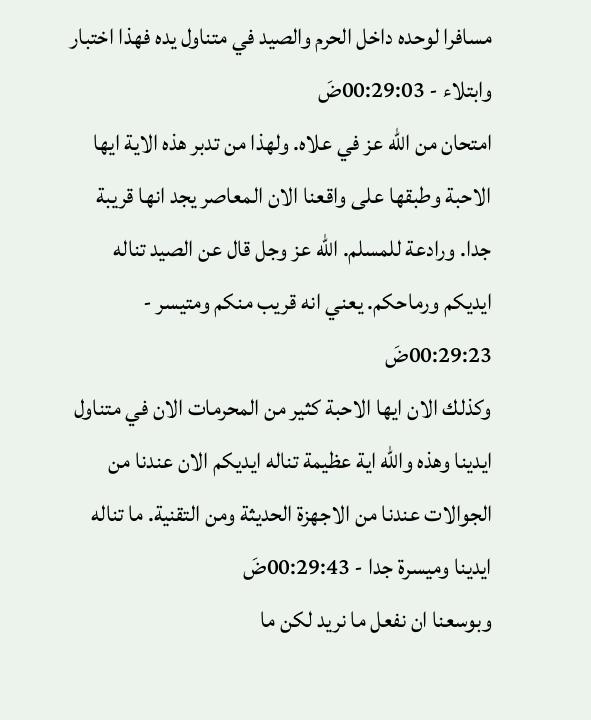مسافرا لوحده داخل الحرم والصيد في متناول يده فهذا اختبار وابتلاء - 00:29:03ضَ
امتحان من الله عز في علاه. ولهذا من تدبر هذه الاية ايها الاحبة وطبقها على واقعنا الان المعاصر يجد انها قريبة جدا. ورادعة للمسلم. الله عز وجل قال عن الصيد تناله ايديكم ورماحكم. يعني انه قريب منكم ومتيسر - 00:29:23ضَ
وكذلك الان ايها الاحبة كثير من المحرمات الان في متناول ايدينا وهذه والله اية عظيمة تناله ايديكم الان عندنا من الجوالات عندنا من الاجهزة الحديثة ومن التقنية. ما تناله ايدينا وميسرة جدا - 00:29:43ضَ
وبوسعنا ان نفعل ما نريد لكن ما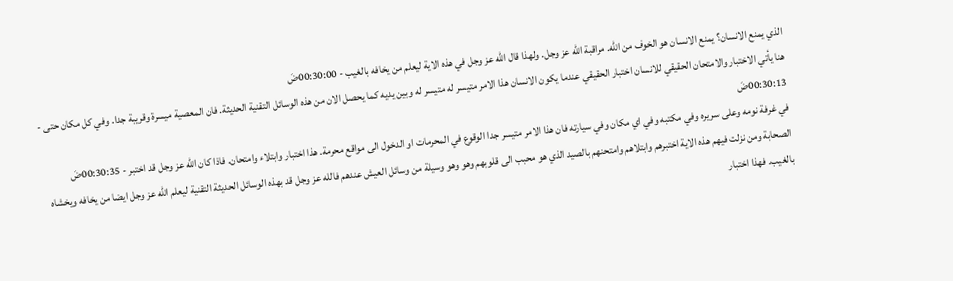الذي يمنع الانسان؟ يمنع الانسان هو الخوف من الله. مراقبة الله عز وجل. ولهذا قال الله عز وجل في هذه الاية ليعلم من يخافه بالغيب - 00:30:00ضَ
هنا يأتي الاختبار والامتحان الحقيقي للانسان اختبار الحقيقي عندما يكون الانسان هذا الامر متيسر له متيسر له وبين يديه كما يحصل الان من هذه الوسائل التقنية الحديثة. فان المعصية ميسرة وقريبة جدا. وفي كل مكان حتى - 00:30:13ضَ
في غرفة نومه وعلى سريره وفي مكتبه وفي اي مكان وفي سيارته فان هذا الامر متيسر جدا الوقوع في المحرمات او الدخول الى مواقع محرمة. هذا اختبار وابتلاء وامتحان. فاذا كان الله عز وجل قد اختبر - 00:30:35ضَ
الصحابة ومن نزلت فيهم هذه الاية اختبرهم وابتلاهم وامتحنهم بالصيد الذي هو محبب الى قلوبهم وهو وهو وسيلة من وسائل العيش عندهم فالله عز وجل قد بهذه الوسائل الحديثة التقنية ليعلم الله عز وجل ايضا من يخافه ويخشاه بالغيب. فهذا اختبار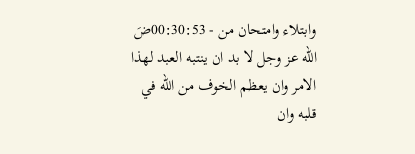وابتلاء وامتحان من - 00:30:53ضَ
الله عز وجل لا بد ان ينتبه العبد لهذا الامر وان يعظم الخوف من الله في قلبه وان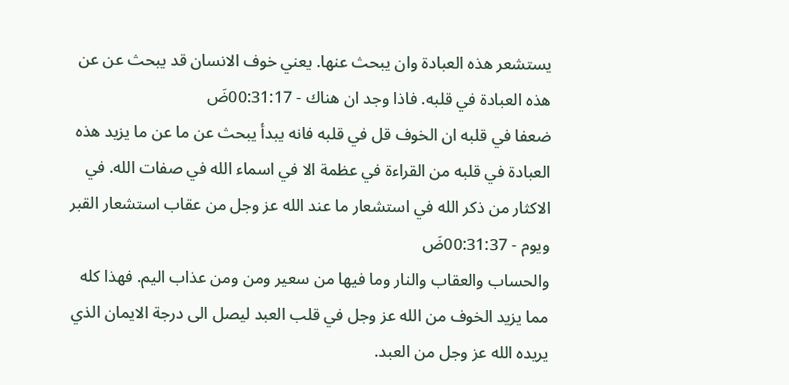يستشعر هذه العبادة وان يبحث عنها. يعني خوف الانسان قد يبحث عن عن هذه العبادة في قلبه. فاذا وجد ان هناك - 00:31:17ضَ
ضعفا في قلبه ان الخوف قل في قلبه فانه يبدأ يبحث عن ما عن ما يزيد هذه العبادة في قلبه من القراءة في عظمة الا في اسماء الله في صفات الله. في الاكثار من ذكر الله في استشعار ما عند الله عز وجل من عقاب استشعار القبر ويوم - 00:31:37ضَ
والحساب والعقاب والنار وما فيها من سعير ومن ومن عذاب اليم. فهذا كله مما يزيد الخوف من الله عز وجل في قلب العبد ليصل الى درجة الايمان الذي يريده الله عز وجل من العبد.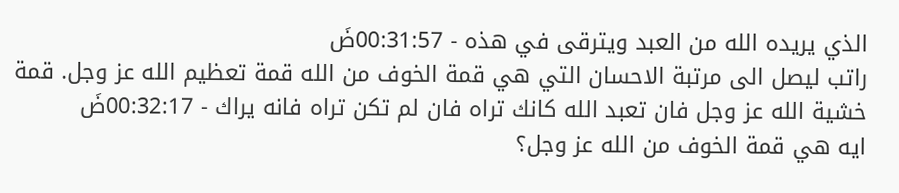الذي يريده الله من العبد ويترقى في هذه - 00:31:57ضَ
راتب ليصل الى مرتبة الاحسان التي هي قمة الخوف من الله قمة تعظيم الله عز وجل. قمة خشية الله عز وجل فان تعبد الله كانك تراه فان لم تكن تراه فانه يراك - 00:32:17ضَ
ايه هي قمة الخوف من الله عز وجل؟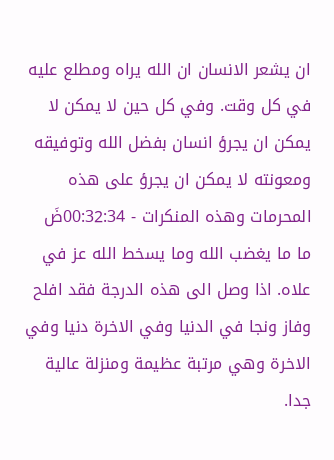ان يشعر الانسان ان الله يراه ومطلع عليه في كل وقت. وفي كل حين لا يمكن لا يمكن ان يجرؤ انسان بفضل الله وتوفيقه ومعونته لا يمكن ان يجرؤ على هذه المحرمات وهذه المنكرات - 00:32:34ضَ
ما ما يغضب الله وما يسخط الله عز في علاه. اذا وصل الى هذه الدرجة فقد افلح وفاز ونجا في الدنيا وفي الاخرة دنيا وفي الاخرة وهي مرتبة عظيمة ومنزلة عالية جدا.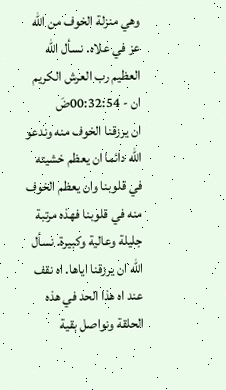وهي منزلة الخوف من الله عز في علاه. نسأل الله العظيم رب العرش الكريم ان - 00:32:54ضَ
ان يرزقنا الخوف منه وندعو الله دائما ان يعظم خشيته في قلوبنا وان يعظم الخوف منه في قلوبنا فهذه مرتبة جليلة وعالية وكبيرة. نسأل الله ان يرزقنا اياها. اه نقف عند اه هذا الحد في هذه الحلقة ونواصل بقية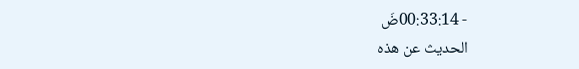- 00:33:14ضَ
الحديث عن هذه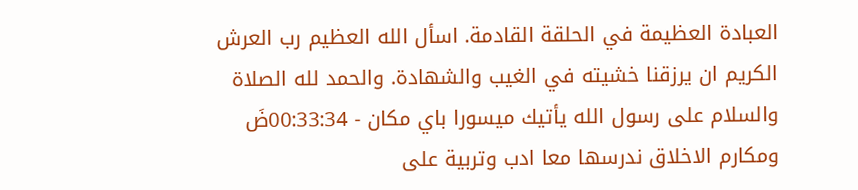العبادة العظيمة في الحلقة القادمة. اسأل الله العظيم رب العرش الكريم ان يرزقنا خشيته في الغيب والشهادة. والحمد لله الصلاة والسلام على رسول الله يأتيك ميسورا باي مكان - 00:33:34ضَ
ومكارم الاخلاق ندرسها معا ادب وتربية على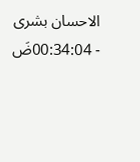الاحسان بشرى - 00:34:04ضَ